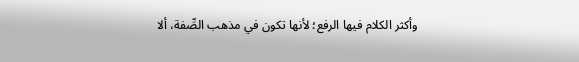وأكثر الكلام فيها الرفع؛ لأنها تكون في مذهب الصِّفة، ألا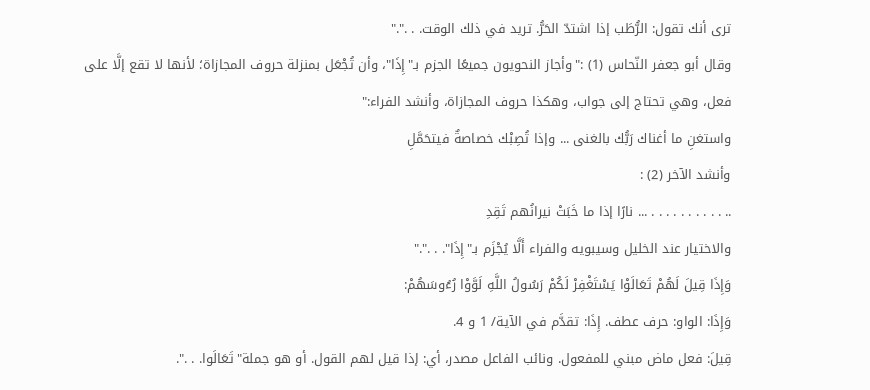ترى أنك تقول: الرُّطَب إذا اشتدّ الحَرُّ. تريد في ذلك الوقت. . ."."
وقال أبو جعفر النّحاس (1) :"وأجاز النحويون جميعًا الجزم بـ"إِذَا"، وأن تُجْعَل بمنزلة حروف المجازاة؛ لأنها لا تقع إلَّا على فعل، وهي تحتاج إلى جواب، وهكذا حروف المجازاة، وأنشد الفراء:"
واستغنِ ما أغناك رَبُّك بالغنى ... وإذا تُصِبْك خصاصةٌ فيتحَمَّلِ
وأنشد الآخر (2) :
.. . . . . . . . . . . ... نارًا إذا ما خَبَتْ نيرانُهم تَقِدِ
والاختيار عند الخليل وسيبويه والفراء أَلَّا يُجْزَم بـ"إِذَا". . ."."
وَإِذَا قِيلَ لَهُمْ تَعَالَوْا يَسْتَغْفِرْ لَكُمْ رَسُولُ اللَّهِ لَوَّوْا رُءُوسَهُمْ:
وَإِذَا: الواو: حرف عطف. إِذَا: تقدَّم في الآية/ 1 و 4.
قِيلَ: فعل ماض مبني للمفعول. ونائب الفاعل مصدر، أي: إذا قيل لهم القول. أو هو جملة"تَعَالَوا. . .".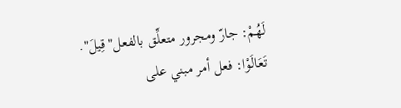لَهُمْ: جارّ ومجرور متعلِّق بالفعل"قِيلَ".
تَعَالَوْا: فعل أمر مبني على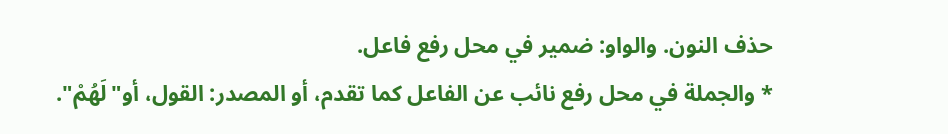حذف النون. والواو: ضمير في محل رفع فاعل.
* والجملة في محل رفع نائب عن الفاعل كما تقدم، أو المصدر: القول، أو"لَهُمْ".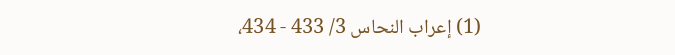(1) إعراب النحاس 3/ 433 - 434،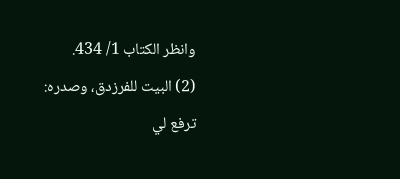وانظر الكتاب 1/ 434.
(2) البيت للفرزدق، وصدره: ترفع لي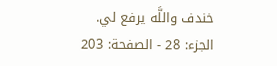خندف واللَّه يرفع لي.
الجزء: 28 - الصفحة: 203